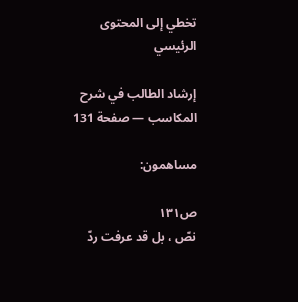تخطي إلى المحتوى الرئيسي

إرشاد الطالب في شرح المكاسب — صفحة 131

مساهمون:

ص١٣١
نصّ ، بل قد عرفت ردّ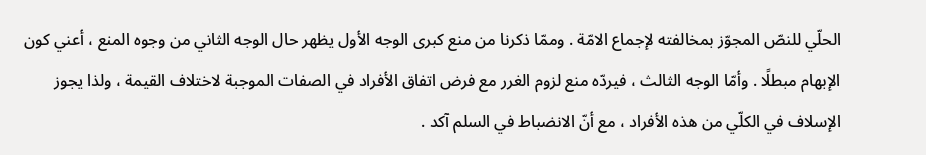الحلّي للنصّ المجوّز بمخالفته لإجماع الامّة . وممّا ذكرنا من منع كبرى الوجه الأول يظهر حال الوجه الثاني من وجوه المنع ، أعني كون الإبهام مبطلًا . وأمّا الوجه الثالث ، فيردّه منع لزوم الغرر مع فرض اتفاق الأفراد في الصفات الموجبة لاختلاف القيمة ، ولذا يجوز الإسلاف في الكلّي من هذه الأفراد ، مع أنّ الانضباط في السلم آكد .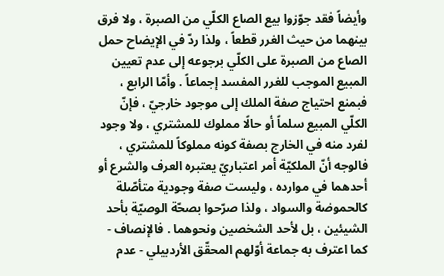وأيضاً فقد جوّزوا بيع الصاع الكلّي من الصبرة ، ولا فرق بينهما من حيث الغرر قطعاً ، ولذا ردّ في الإيضاح حمل الصاع من الصبرة على الكلّي برجوعه إلى عدم تعيين المبيع الموجب للغرر المفسد إجماعاً . وأمّا الرابع ، فبمنع احتياج صفة الملك إلى موجود خارجيّ ، فإنّ الكلّي المبيع سلماً أو حالًا مملوك للمشتري ، ولا وجود لفرد منه في الخارج بصفة كونه مملوكاً للمشتري ، فالوجه أنّ الملكيّة أمر اعتباريّ يعتبره العرف والشرع أو أحدهما في موارده ، وليست صفة وجودية متأصّلة كالحموضة والسواد ، ولذا صرّحوا بصحّة الوصيّة بأحد الشيئين ، بل لأحد الشخصين ونحوهما . فالإنصاف - كما اعترف به جماعة أوّلهم المحقّق الأردبيلي - عدم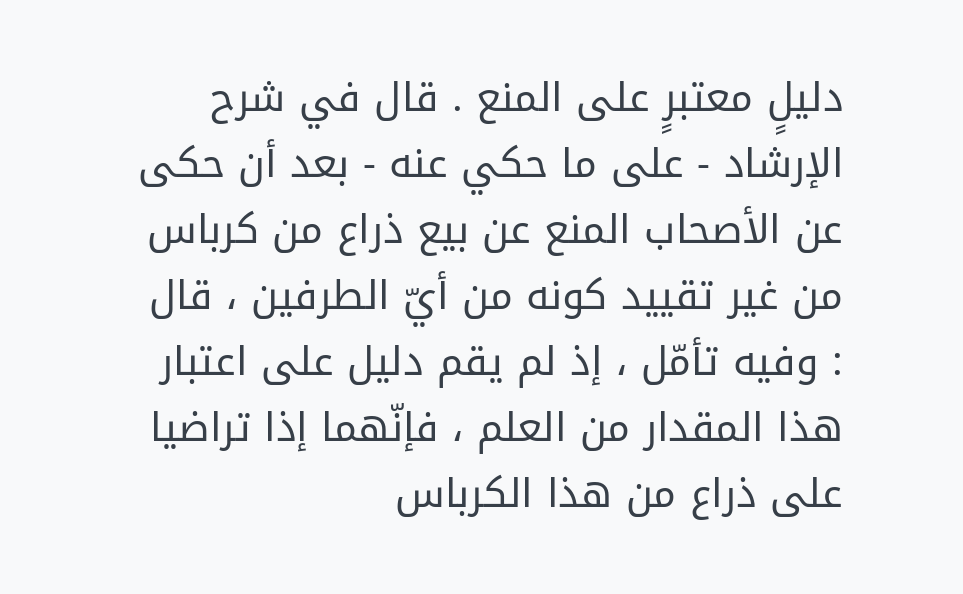دليلٍ معتبرٍ على المنع . قال في شرح الإرشاد - على ما حكي عنه - بعد أن حكى عن الأصحاب المنع عن بيع ذراع من كرباس من غير تقييد كونه من أيّ الطرفين ، قال : وفيه تأمّل ، إذ لم يقم دليل على اعتبار هذا المقدار من العلم ، فإنّهما إذا تراضيا على ذراع من هذا الكرباس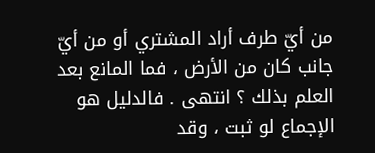من أيّ طرف أراد المشتري أو من أيّ جانب كان من الأرض ، فما المانع بعد العلم بذلك ؟ انتهى . فالدليل هو الإجماع لو ثبت ، وقد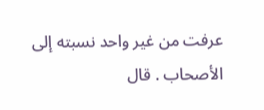عرفت من غير واحد نسبته إلى الأصحاب . قال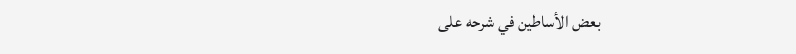بعض الأساطين في شرحه على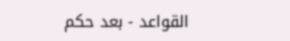القواعد - بعد حكم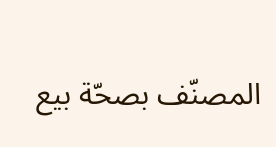المصنّف بصحّة بيع